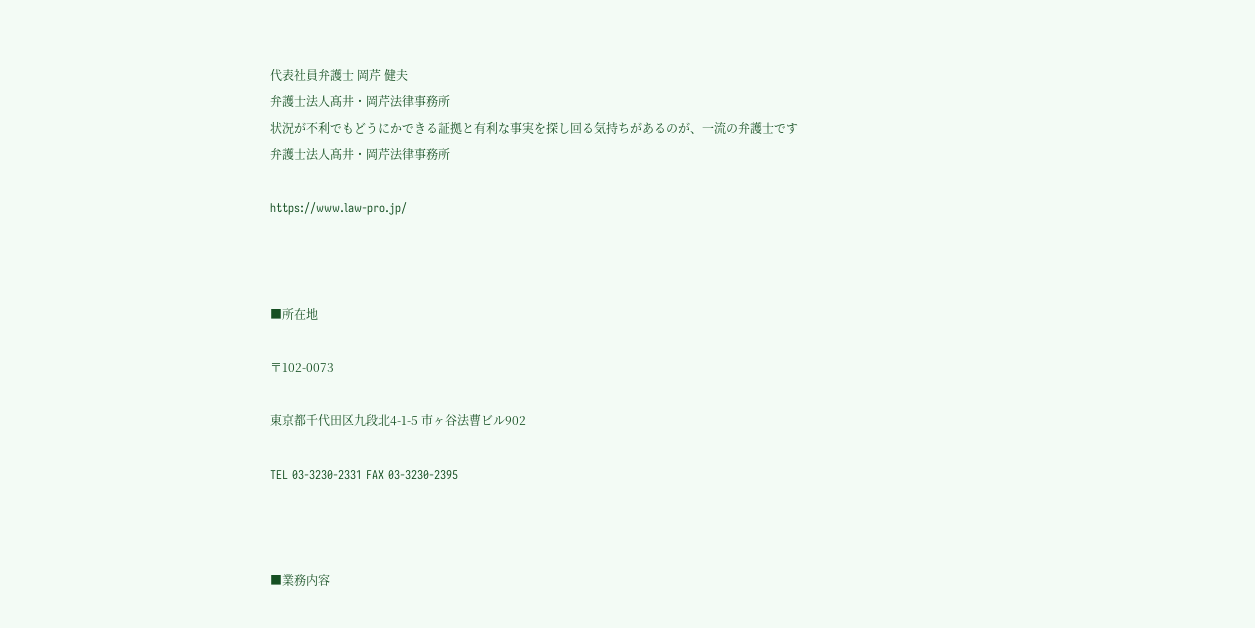代表社員弁護士 岡芹 健夫
弁護士法人髙井・岡芹法律事務所
状況が不利でもどうにかできる証拠と有利な事実を探し回る気持ちがあるのが、一流の弁護士です
弁護士法人髙井・岡芹法律事務所

https://www.law-pro.jp/



■所在地

〒102-0073

東京都千代田区九段北4-1-5 市ヶ谷法曹ビル902

TEL 03-3230-2331 FAX 03-3230-2395



■業務内容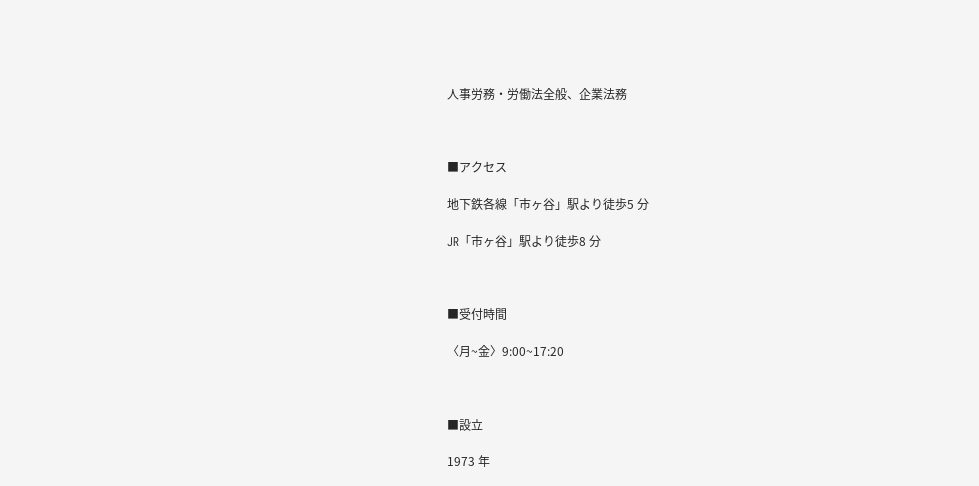人事労務・労働法全般、企業法務



■アクセス

地下鉄各線「市ヶ谷」駅より徒歩5 分

JR「市ヶ谷」駅より徒歩8 分



■受付時間

〈月~金〉9:00~17:20



■設立

1973 年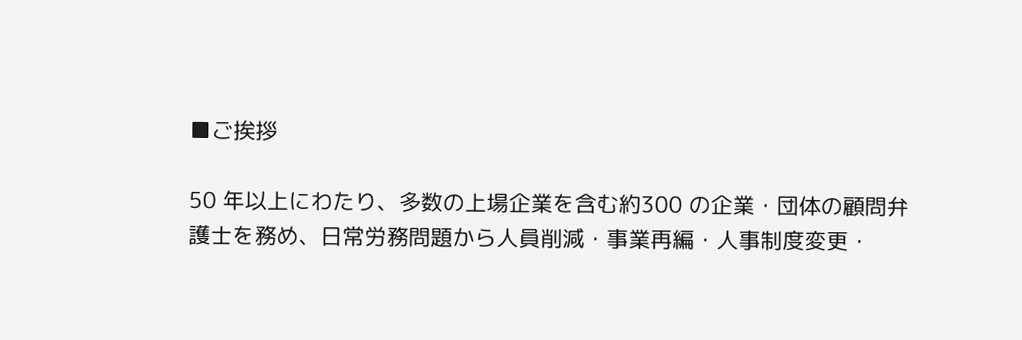■ご挨拶

50 年以上にわたり、多数の上場企業を含む約300 の企業・団体の顧問弁護士を務め、日常労務問題から人員削減・事業再編・人事制度変更・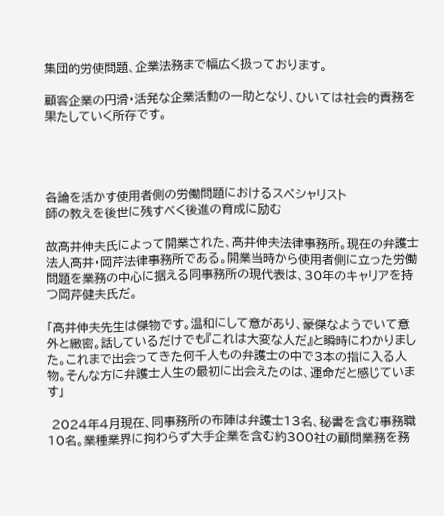集団的労使問題、企業法務まで幅広く扱っております。

顧客企業の円滑・活発な企業活動の一助となり、ひいては社会的責務を果たしていく所存です。




各論を活かす使用者側の労働問題におけるスペシャリスト
師の教えを後世に残すべく後進の育成に励む

故髙井伸夫氏によって開業された、髙井伸夫法律事務所。現在の弁護士法人髙井・岡芹法律事務所である。開業当時から使用者側に立った労働問題を業務の中心に据える同事務所の現代表は、30年のキャリアを持つ岡芹健夫氏だ。

「髙井伸夫先生は傑物です。温和にして意があり、豪傑なようでいて意外と緻密。話しているだけでも『これは大変な人だ』と瞬時にわかりました。これまで出会ってきた何千人もの弁護士の中で3本の指に入る人物。そんな方に弁護士人生の最初に出会えたのは、運命だと感じています」

 2024年4月現在、同事務所の布陣は弁護士13名、秘書を含む事務職10名。業種業界に拘わらず大手企業を含む約300社の顧問業務を務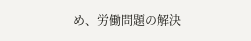め、労働問題の解決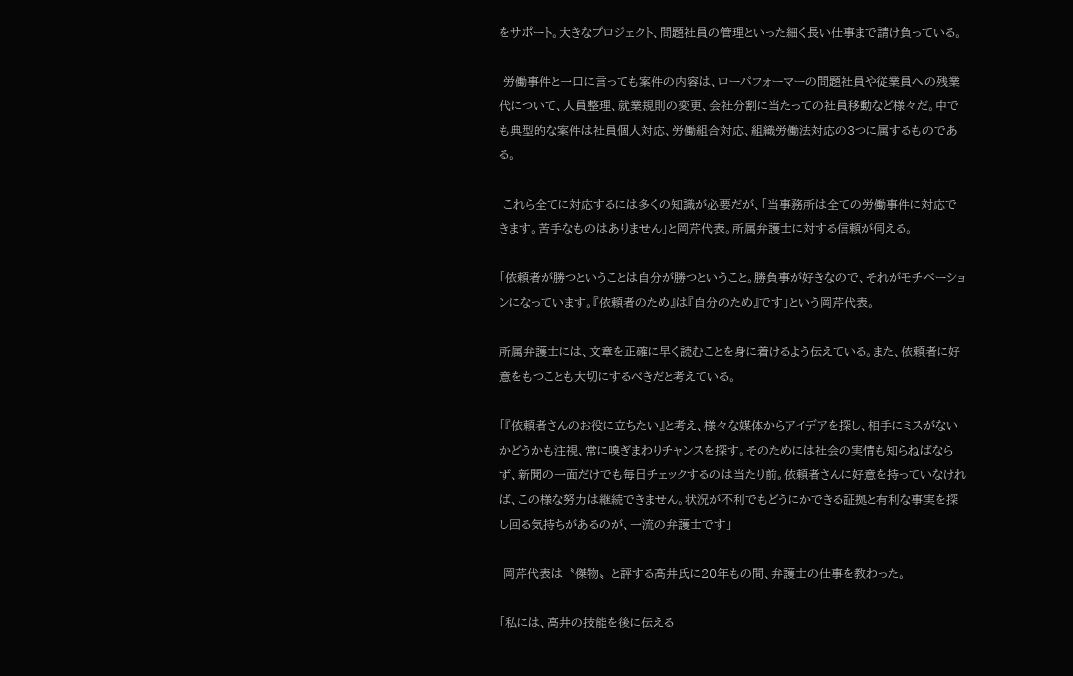をサポート。大きなプロジェクト、問題社員の管理といった細く長い仕事まで請け負っている。

 労働事件と一口に言っても案件の内容は、ローパフォーマーの問題社員や従業員への残業代について、人員整理、就業規則の変更、会社分割に当たっての社員移動など様々だ。中でも典型的な案件は社員個人対応、労働組合対応、組織労働法対応の3つに属するものである。

 これら全てに対応するには多くの知識が必要だが、「当事務所は全ての労働事件に対応できます。苦手なものはありません」と岡芹代表。所属弁護士に対する信頼が伺える。

「依頼者が勝つということは自分が勝つということ。勝負事が好きなので、それがモチベーションになっています。『依頼者のため』は『自分のため』です」という岡芹代表。

所属弁護士には、文章を正確に早く読むことを身に着けるよう伝えている。また、依頼者に好意をもつことも大切にするべきだと考えている。

「『依頼者さんのお役に立ちたい』と考え、様々な媒体からアイデアを探し、相手にミスがないかどうかも注視、常に嗅ぎまわりチャンスを探す。そのためには社会の実情も知らねばならず、新聞の一面だけでも毎日チェックするのは当たり前。依頼者さんに好意を持っていなければ、この様な努力は継続できません。状況が不利でもどうにかできる証拠と有利な事実を探し回る気持ちがあるのが、一流の弁護士です」

 岡芹代表は〝傑物〟と評する髙井氏に20年もの間、弁護士の仕事を教わった。

「私には、高井の技能を後に伝える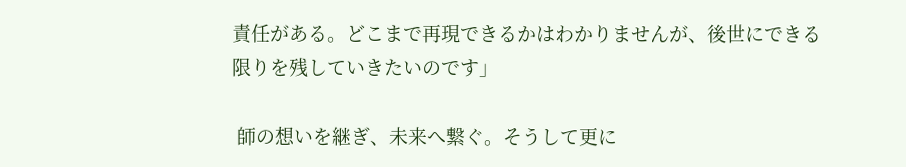責任がある。どこまで再現できるかはわかりませんが、後世にできる限りを残していきたいのです」

 師の想いを継ぎ、未来へ繋ぐ。そうして更に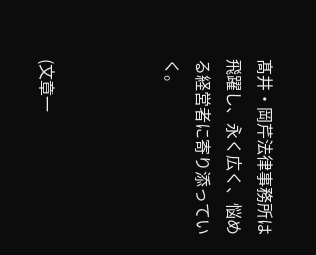髙井・岡芹法律事務所は飛躍し、永く広く、悩める経営者に寄り添っていく。



(文章一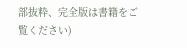部抜粋、完全版は書籍をご覧ください)